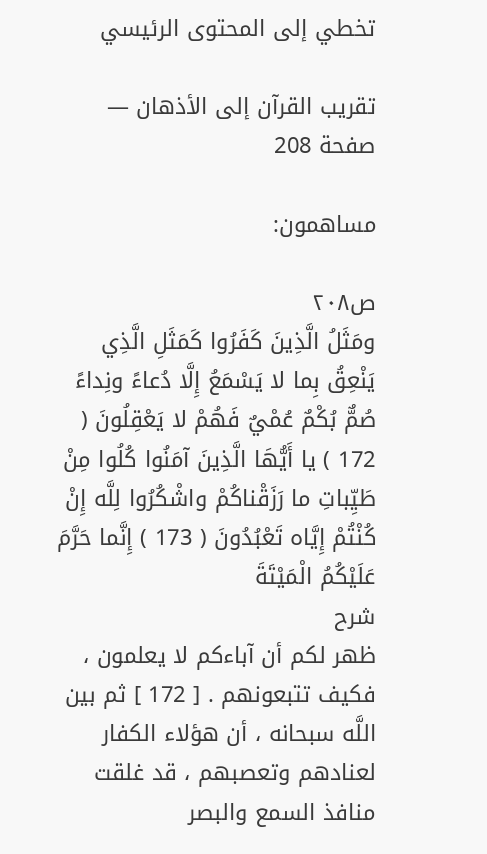تخطي إلى المحتوى الرئيسي

تقريب القرآن إلى الأذهان — صفحة 208

مساهمون:

ص٢٠٨
ومَثَلُ الَّذِينَ كَفَرُوا كَمَثَلِ الَّذِي يَنْعِقُ بِما لا يَسْمَعُ إِلَّا دُعاءً ونِداءً صُمٌّ بُكْمٌ عُمْيٌ فَهُمْ لا يَعْقِلُونَ ( 172 ) يا أَيُّهَا الَّذِينَ آمَنُوا كُلُوا مِنْ طَيِّباتِ ما رَزَقْناكُمْ واشْكُرُوا لِلَّه إِنْ كُنْتُمْ إِيَّاه تَعْبُدُونَ ( 173 ) إِنَّما حَرَّمَ عَلَيْكُمُ الْمَيْتَةَ
شرح
ظهر لكم أن آباءكم لا يعلمون ، فكيف تتبعونهم . [ 172 ] ثم بين اللَّه سبحانه ، أن هؤلاء الكفار لعنادهم وتعصبهم ، قد غلقت منافذ السمع والبصر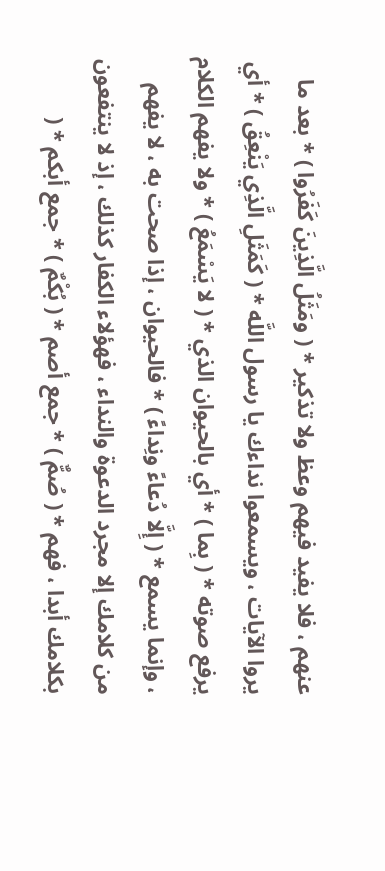عنهم ، فلا يفيد فيهم وعظ ولا تذكير * ( ومَثَلُ الَّذِينَ كَفَرُوا ) * بعد ما يروا الآيات ، ويسمعوا نداءك يا رسول اللَّه * ( كَمَثَلِ الَّذِي يَنْعِقُ ) * أي يرفع صوته * ( بِما ) * أي بالحيوان الذي * ( لا يَسْمَعُ ) * ولا يفهم الكلام ، وإنما يسمع * ( إِلَّا دُعاءً ونِداءً ) * فالحيوان ، إذا صحت به ، لا يفهم من كلامك إلا مجرد الدعوة والنداء ، فهؤلاء الكفار كذلك ، إذ لا ينتفعون بكلامك أبدا ، فهم * ( صُمٌّ ) * جمع أصم * ( بُكْمٌ ) * جمع أبكم * (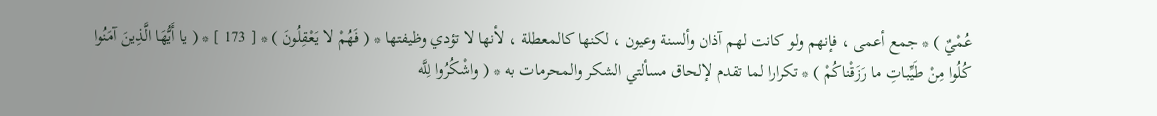عُمْيٌ ) * جمع أعمى ، فإنهم ولو كانت لهم آذان وألسنة وعيون ، لكنها كالمعطلة ، لأنها لا تؤدي وظيفتها * ( فَهُمْ لا يَعْقِلُونَ ) * [ 173 ] * ( يا أَيُّهَا الَّذِينَ آمَنُوا كُلُوا مِنْ طَيِّباتِ ما رَزَقْناكُمْ ) * تكرارا لما تقدم لإلحاق مسألتي الشكر والمحرمات به * ( واشْكُرُوا لِلَّه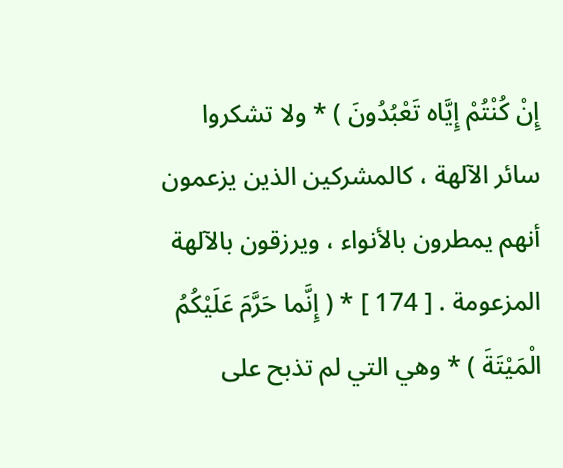إِنْ كُنْتُمْ إِيَّاه تَعْبُدُونَ ) * ولا تشكروا سائر الآلهة ، كالمشركين الذين يزعمون أنهم يمطرون بالأنواء ، ويرزقون بالآلهة المزعومة . [ 174 ] * ( إِنَّما حَرَّمَ عَلَيْكُمُ الْمَيْتَةَ ) * وهي التي لم تذبح على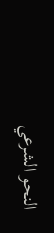النحو الشرعي